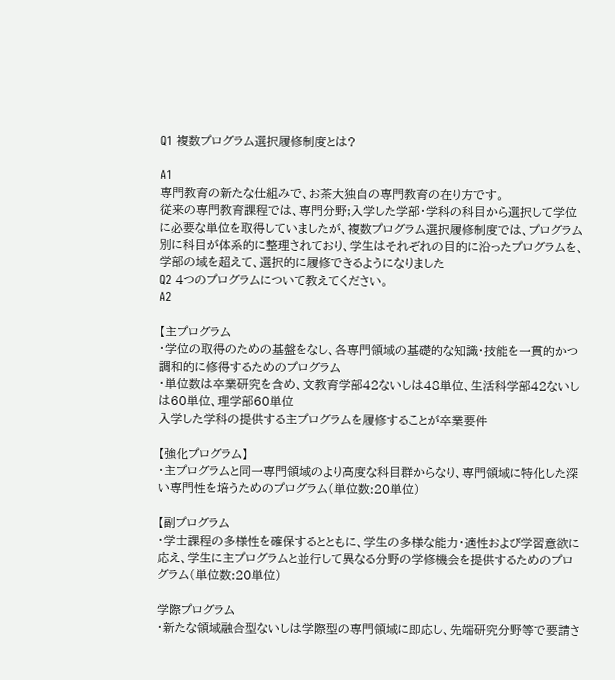Q1 複数プログラム選択履修制度とは?

A1
専門教育の新たな仕組みで、お茶大独自の専門教育の在り方です。
従来の専門教育課程では、専門分野;入学した学部・学科の科目から選択して学位に必要な単位を取得していましたが、複数プログラム選択履修制度では、プログラム別に科目が体系的に整理されており、学生はそれぞれの目的に沿ったプログラムを、学部の域を超えて、選択的に履修できるようになりました
Q2 4つのプログラムについて教えてください。
A2

【主プログラム
・学位の取得のための基盤をなし、各専門領域の基礎的な知識・技能を一貫的かつ調和的に修得するためのプログラム
・単位数は卒業研究を含め、文教育学部42ないしは48単位、生活科学部42ないしは60単位、理学部60単位
入学した学科の提供する主プログラムを履修することが卒業要件

【強化プログラム】
・主プログラムと同一専門領域のより高度な科目群からなり、専門領域に特化した深い専門性を培うためのプログラム(単位数:20単位)

【副プログラム
・学士課程の多様性を確保するとともに、学生の多様な能力・適性および学習意欲に応え、学生に主プログラムと並行して異なる分野の学修機会を提供するためのプログラム(単位数:20単位)

学際プログラム
・新たな領域融合型ないしは学際型の専門領域に即応し、先端研究分野等で要請さ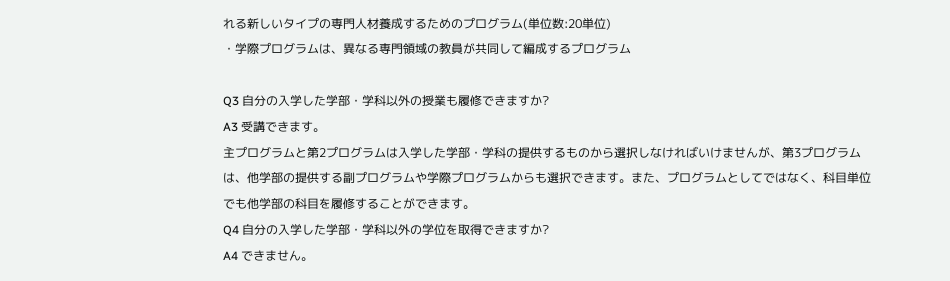れる新しいタイプの専門人材養成するためのプログラム(単位数:20単位)
・学際プログラムは、異なる専門領域の教員が共同して編成するプログラム

Q3 自分の入学した学部・学科以外の授業も履修できますか?
A3 受講できます。
主プログラムと第2プログラムは入学した学部・学科の提供するものから選択しなければいけませんが、第3プログラムは、他学部の提供する副プログラムや学際プログラムからも選択できます。また、プログラムとしてではなく、科目単位でも他学部の科目を履修することができます。
Q4 自分の入学した学部・学科以外の学位を取得できますか?
A4 できません。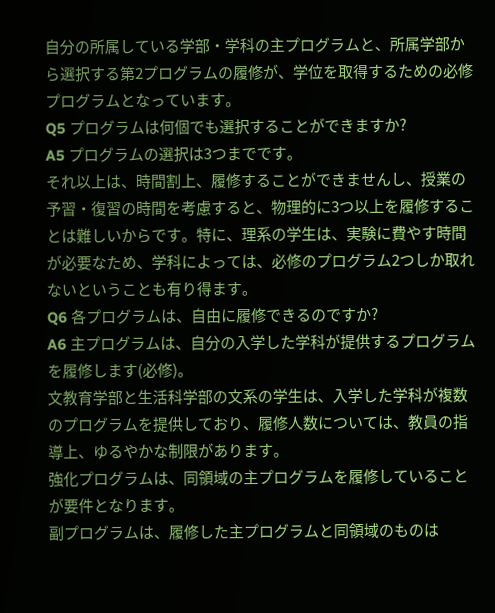自分の所属している学部・学科の主プログラムと、所属学部から選択する第2プログラムの履修が、学位を取得するための必修プログラムとなっています。
Q5 プログラムは何個でも選択することができますか?
A5 プログラムの選択は3つまでです。
それ以上は、時間割上、履修することができませんし、授業の予習・復習の時間を考慮すると、物理的に3つ以上を履修することは難しいからです。特に、理系の学生は、実験に費やす時間が必要なため、学科によっては、必修のプログラム2つしか取れないということも有り得ます。
Q6 各プログラムは、自由に履修できるのですか?
A6 主プログラムは、自分の入学した学科が提供するプログラムを履修します(必修)。
文教育学部と生活科学部の文系の学生は、入学した学科が複数のプログラムを提供しており、履修人数については、教員の指導上、ゆるやかな制限があります。
強化プログラムは、同領域の主プログラムを履修していることが要件となります。
副プログラムは、履修した主プログラムと同領域のものは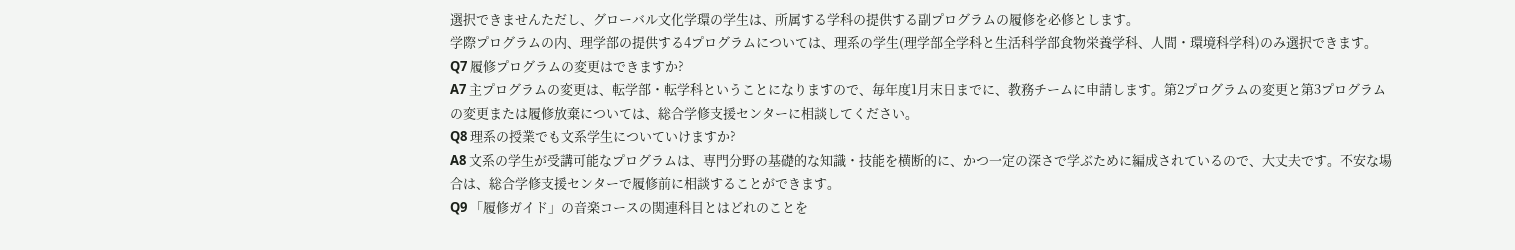選択できませんただし、グローバル文化学環の学生は、所属する学科の提供する副プログラムの履修を必修とします。
学際プログラムの内、理学部の提供する4プログラムについては、理系の学生(理学部全学科と生活科学部食物栄養学科、人間・環境科学科)のみ選択できます。
Q7 履修プログラムの変更はできますか?
A7 主プログラムの変更は、転学部・転学科ということになりますので、毎年度1月末日までに、教務チームに申請します。第2プログラムの変更と第3プログラムの変更または履修放棄については、総合学修支援センターに相談してください。
Q8 理系の授業でも文系学生についていけますか?
A8 文系の学生が受講可能なプログラムは、専門分野の基礎的な知識・技能を横断的に、かつ一定の深さで学ぶために編成されているので、大丈夫です。不安な場合は、総合学修支援センターで履修前に相談することができます。
Q9 「履修ガイド」の音楽コースの関連科目とはどれのことを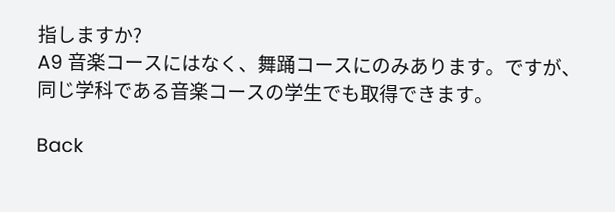指しますか?
A9 音楽コースにはなく、舞踊コースにのみあります。ですが、同じ学科である音楽コースの学生でも取得できます。

Back